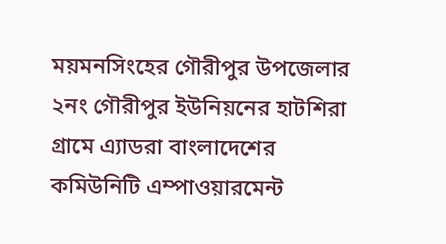ময়মনসিংহের গৌরীপুর উপজেলার ২নং গৌরীপুর ইউনিয়নের হাটশিরা গ্রামে এ্যাডরা বাংলাদেশের কমিউনিটি এম্পাওয়ারমেন্ট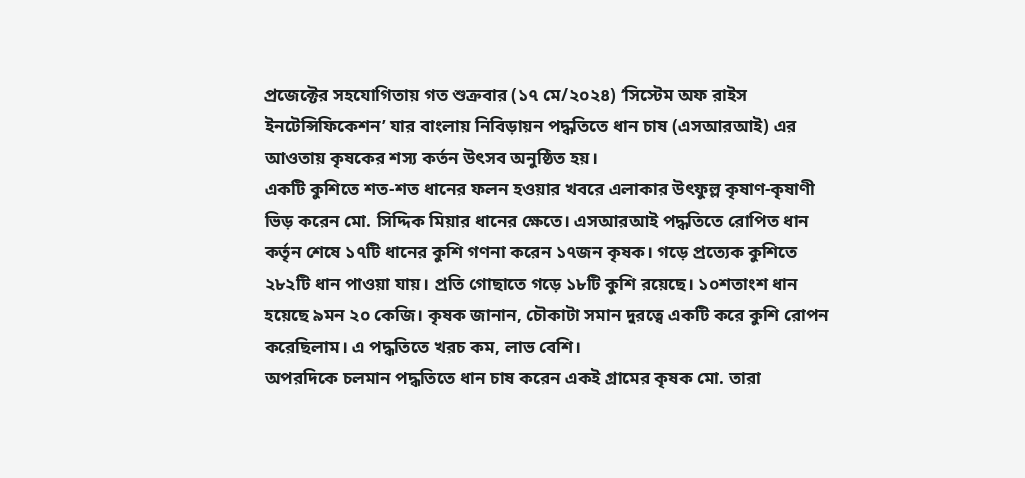প্রজেক্টের সহযোগিতায় গত শুক্রবার (১৭ মে/২০২৪) ‘সিস্টেম অফ রাইস ইনটেন্সিফিকেশন’ যার বাংলায় নিবিড়ায়ন পদ্ধতিতে ধান চাষ (এসআরআই) এর আওতায় কৃষকের শস্য কর্তন উৎসব অনুষ্ঠিত হয়।
একটি কুশিতে শত-শত ধানের ফলন হওয়ার খবরে এলাকার উৎফুল্ল কৃষাণ-কৃষাণী ভিড় করেন মো. সিদ্দিক মিয়ার ধানের ক্ষেতে। এসআরআই পদ্ধতিতে রোপিত ধান কর্তৃন শেষে ১৭টি ধানের কুশি গণনা করেন ১৭জন কৃষক। গড়ে প্রত্যেক কুশিতে ২৮২টি ধান পাওয়া যায়। প্রতি গোছাতে গড়ে ১৮টি কুশি রয়েছে। ১০শতাংশ ধান হয়েছে ৯মন ২০ কেজি। কৃষক জানান, চৌকাটা সমান দুরত্বে একটি করে কুশি রোপন করেছিলাম। এ পদ্ধতিতে খরচ কম, লাভ বেশি।
অপরদিকে চলমান পদ্ধতিতে ধান চাষ করেন একই গ্রামের কৃষক মো. তারা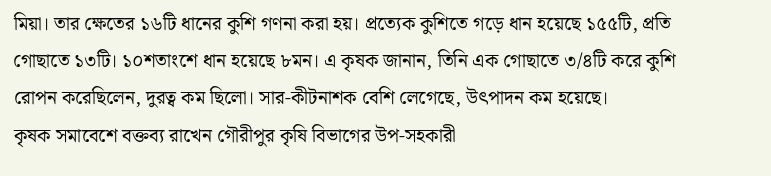মিয়া। তার ক্ষেতের ১৬টি ধানের কুশি গণনা করা হয়। প্রত্যেক কুশিতে গড়ে ধান হয়েছে ১৫৫টি, প্রতি গোছাতে ১৩টি। ১০শতাংশে ধান হয়েছে ৮মন। এ কৃষক জানান, তিনি এক গোছাতে ৩/৪টি করে কুশি রোপন করেছিলেন, দুরত্ব কম ছিলো। সার-কীটনাশক বেশি লেগেছে, উৎপাদন কম হয়েছে।
কৃষক সমাবেশে বক্তব্য রাখেন গৌরীপুর কৃষি বিভাগের উপ-সহকারী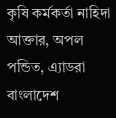কৃষি কর্মকর্তা নাহিদা আক্তার, অপল পন্ডিত, এ্যাডরা বাংলাদেশ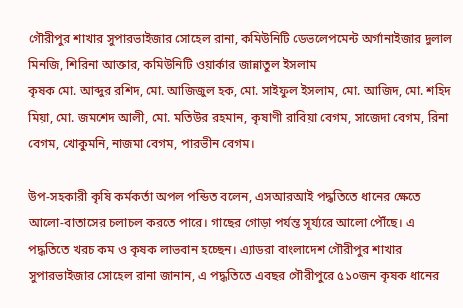গৌরীপুর শাখার সুপারভাইজার সোহেল রানা, কমিউনিটি ডেভলেপমেন্ট অর্গানাইজার দুলাল মিনজি, শিরিনা আক্তার, কমিউনিটি ওয়ার্কার জান্নাতুল ইসলাম
কৃষক মো. আব্দুর রশিদ, মো. আজিজুল হক, মো. সাইফুল ইসলাম, মো. আজিদ, মো. শহিদ মিয়া, মো. জমশেদ আলী, মো. মতিউর রহমান, কৃষাণী রাবিয়া বেগম, সাজেদা বেগম, রিনা বেগম, খোকুমনি, নাজমা বেগম, পারভীন বেগম।

উপ-সহকারী কৃষি কর্মকর্তা অপল পন্ডিত বলেন, এসআরআই পদ্ধতিতে ধানের ক্ষেতে আলো-বাতাসের চলাচল করতে পারে। গাছের গোড়া পর্যন্ত সূর্য্যরে আলো পৌঁছে। এ পদ্ধতিতে খরচ কম ও কৃষক লাভবান হচ্ছেন। এ্যাডরা বাংলাদেশ গৌরীপুর শাখার সুপারভাইজার সোহেল রানা জানান, এ পদ্ধতিতে এবছর গৌরীপুরে ৫১০জন কৃষক ধানের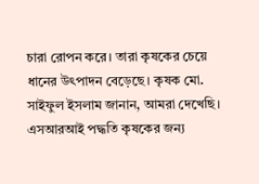চারা রোপন করে। তারা কৃষকের চেয়ে ধানের উৎপাদন বেড়েছে। কৃষক মো. সাইফুল ইসলাম জানান, আমরা দেখেছি। এসআরআই পদ্ধতি কৃষকের জন্য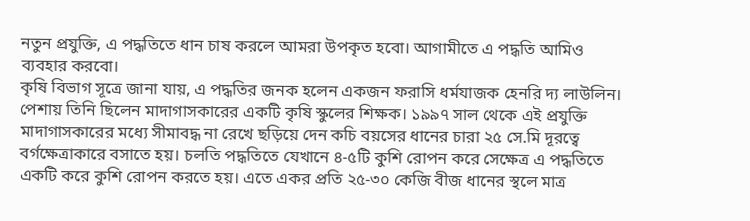নতুন প্রযুক্তি, এ পদ্ধতিতে ধান চাষ করলে আমরা উপকৃত হবো। আগামীতে এ পদ্ধতি আমিও ব্যবহার করবো।
কৃষি বিভাগ সূত্রে জানা যায়, এ পদ্ধতির জনক হলেন একজন ফরাসি ধর্মযাজক হেনরি দ্য লাউলিন। পেশায় তিনি ছিলেন মাদাগাসকারের একটি কৃষি স্কুলের শিক্ষক। ১৯৯৭ সাল থেকে এই প্রযুক্তি মাদাগাসকারের মধ্যে সীমাবদ্ধ না রেখে ছড়িয়ে দেন কচি বয়সের ধানের চারা ২৫ সে.মি দূরত্বে বর্গক্ষেত্রাকারে বসাতে হয়। চলতি পদ্ধতিতে যেখানে ৪-৫টি কুশি রোপন করে সেক্ষেত্র এ পদ্ধতিতে একটি করে কুশি রোপন করতে হয়। এতে একর প্রতি ২৫-৩০ কেজি বীজ ধানের স্থলে মাত্র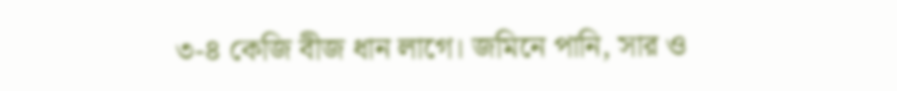৩-৪ কেজি বীজ ধান লাগে। জমিনে পানি, সার ও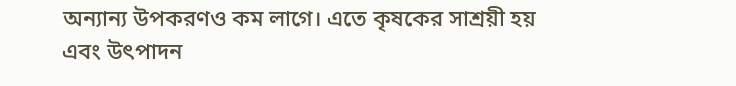অন্যান্য উপকরণও কম লাগে। এতে কৃষকের সাশ্রয়ী হয় এবং উৎপাদন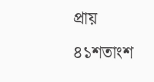প্রায় ৪১শতাংশ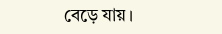বেড়ে যায়।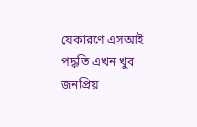যেকারণে এসআই পদ্ধতি এখন খুব জনপ্রিয়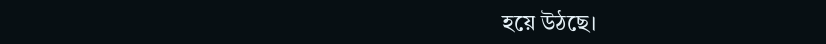হয়ে উঠছে।